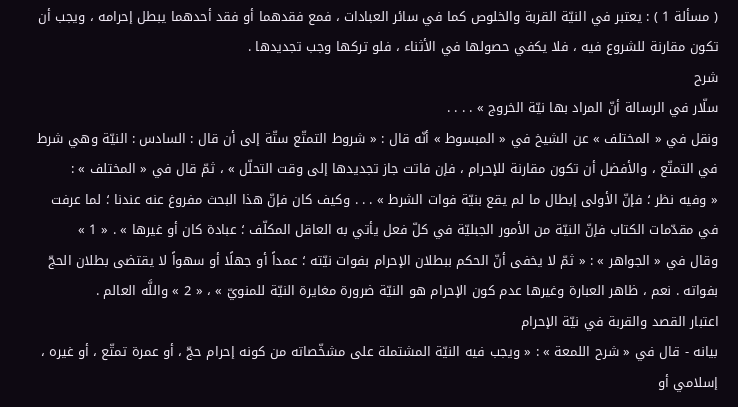( مسألة 1 ) : يعتبر في النيّة القربة والخلوص كما في سائر العبادات ، فمع فقدهما أو فقد أحدهما يبطل إحرامه ، ويجب أن تكون مقارنة للشروع فيه ، فلا يكفي حصولها في الأثناء ، فلو تركها وجب تجديدها .
شرح
سلّار في الرسالة أنّ المراد بها نيّة الخروج » . . . .
ونقل في « المختلف » عن الشيخ في « المبسوط » أنّه قال : « شروط التمتّع ستّة إلى أن قال : السادس : النيّة وهي شرط في التمتّع ، والأفضل أن تكون مقارنة للإحرام ، فإن فاتت جاز تجديدها إلى وقت التحلّل » ، ثمّ قال في « المختلف » :
« وفيه نظر ؛ فإنّ الأولى إبطال ما لم يقع بنيّة فوات الشرط » . . . وكيف كان فإنّ هذا البحث مفروغ عنه عندنا ؛ لما عرفت في مقدّمات الكتاب فإنّ النيّة من الأمور الجبليّة في كلّ فعل يأتي به العاقل المكلّف ؛ عبادة كان أو غيرها » . « 1 »
وقال في « الجواهر » : « ثمّ لا يخفى أنّ الحكم ببطلان الإحرام بفوات نيّته ؛ عمداً أو جهلًا أو سهواً لا يقتضى بطلان الحجّ بفواته . نعم ، ظاهر العبارة وغيرها عدم كون الإحرام هو النيّة ضرورة مغايرة النيّة للمنويّ » ، « 2 » واللَّه العالم .
اعتبار القصد والقربة في نيّة الإحرام
بيانه - قال في « شرح اللمعة » : « ويجب فيه النيّة المشتملة على مشخّصاته من كونه إحرام حجّ ، أو عمرة تمتّع ، أو غيره ، إسلامي أو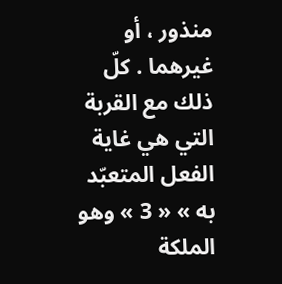منذور ، أو غيرهما . كلّ ذلك مع القربة التي هي غاية الفعل المتعبّد به » « 3 » وهو الملكة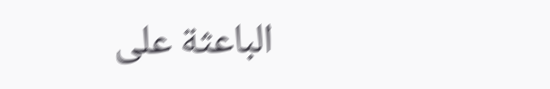الباعثة على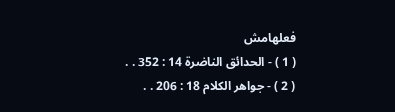فعلهامش
( 1 ) - الحدائق الناضرة 14 : 352 . .
( 2 ) - جواهر الكلام 18 : 206 . .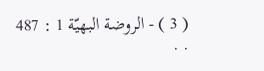( 3 ) - الروضة البهيّة 1 : 487 . .